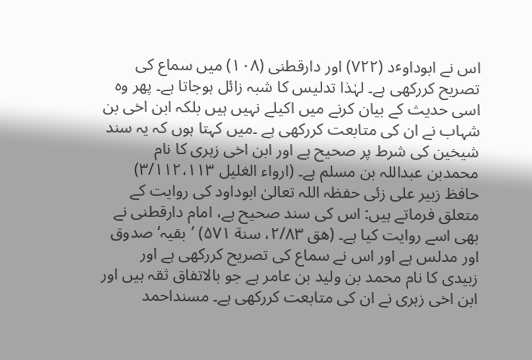اس نے ابوداوٴد (۷۲۲) اور دارقطنی (۱۰۸) میں سماع کی تصریح کررکھی ہے۔ لہٰذا تدلیس کا شبہ زائل ہوجاتا ہے۔ پھر وہ اسی حدیث کے بیان کرنے میں اکیلے نہیں ہیں بلکہ ابن اخی بن شہاب نے ان کی متابعت کررکھی ہے ۔میں کہتا ہوں کہ یہ سند شیخین کی شرط پر صحیح ہے اور ابن اخی زہری کا نام محمدبن عبداللہ بن مسلم ہے۔ (ارواء الغلیل ۳/۱۱۲،۱۱۳) حافظ زبیر علی زئی حفظہ اللہ تعالیٰ ابوداود کی روایت کے متعلق فرماتے ہیں: اس کی سند صحیح ہے، امام دارقطنی نے بھی اسے روایت کیا ہے۔ (ھق ۲/۸۳، سنة ۵۷۱) ’بقیہ‘ صدوق اور مدلس ہے اور اس نے سماع کی تصریح کررکھی ہے اور زبیدی کا نام محمد بن ولید بن عامر ہے جو بالاتفاق ثقہ ہیں اور ابن اخی زہری نے ان کی متابعت کررکھی ہے۔ مسنداحمد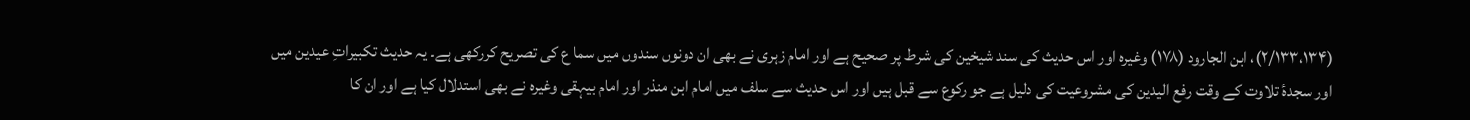(۲/۱۳۳،۱۳۴)، ابن الجارود (۱۷۸) وغیرہ اور اس حدیث کی سند شیخین کی شرط پر صحیح ہے اور امام زہری نے بھی ان دونوں سندوں میں سما ع کی تصریح کررکھی ہے۔ یہ حدیث تکبیراتِ عیدین میں اور سجدۂ تلاوت کے وقت رفع الیدین کی مشروعیت کی دلیل ہے جو رکوع سے قبل ہیں اور اس حدیث سے سلف میں امام ابن منذر اور امام بیہقی وغیرہ نے بھی استدلال کیا ہے اور ان کا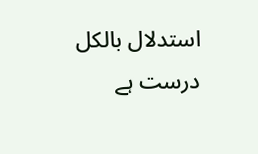استدلال بالکل درست ہے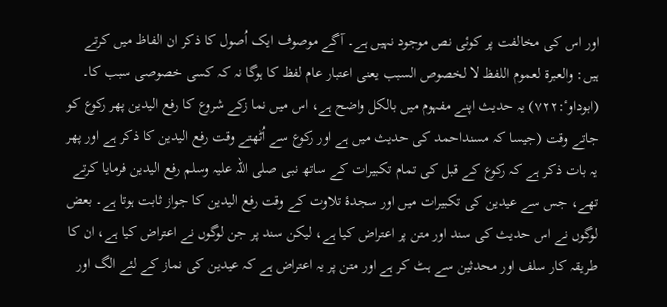اور اس کی مخالفت پر کوئی نص موجود نہیں ہے۔ آگے موصوف ایک اُصول کا ذکر ان الفاظ میں کرتے ہیں: والعبرة لعموم اللفظ لا لخصوص السبب یعنی اعتبار عام لفظ کا ہوگا نہ کہ کسی خصوصی سبب کا۔ (ابوداوٴ:۷۲۲) یہ حدیث اپنے مفہوم میں بالکل واضح ہے، اس میں نما زکے شروع کا رفع الیدین پھر رکوع کو جاتے وقت (جیسا کہ مسنداحمد کی حدیث میں ہے اور رکوع سے اُٹھتے وقت رفع الیدین کا ذکر ہے اور پھر یہ بات ذکر ہے کہ رکوع کے قبل کی تمام تکبیرات کے ساتھ نبی صلی اللہ علیہ وسلم رفع الیدین فرمایا کرتے تھے، جس سے عیدین کی تکبیرات میں اور سجدۂ تلاوت کے وقت رفع الیدین کا جواز ثابت ہوتا ہے۔ بعض لوگوں نے اس حدیث کی سند اور متن پر اعتراض کیا ہے، لیکن سند پر جن لوگوں نے اعتراض کیا ہے، ان کا طریقہ کار سلف اور محدثین سے ہٹ کر ہے اور متن پر یہ اعتراض ہے کہ عیدین کی نماز کے لئے الگ اور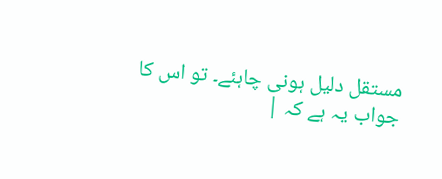مستقل دلیل ہونی چاہئے۔ تو اس کا جواب یہ ہے کہ |